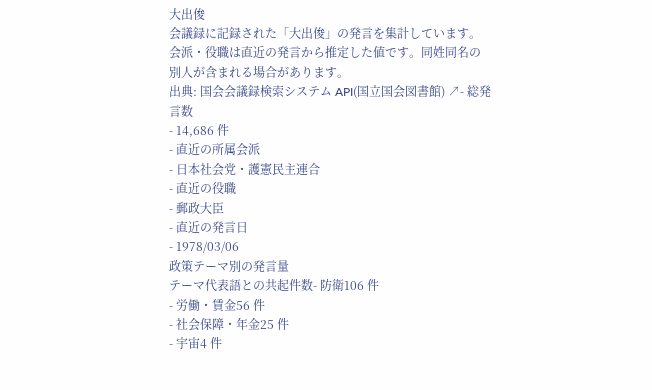大出俊
会議録に記録された「大出俊」の発言を集計しています。会派・役職は直近の発言から推定した値です。同姓同名の別人が含まれる場合があります。
出典: 国会会議録検索システム API(国立国会図書館) ↗- 総発言数
- 14,686 件
- 直近の所属会派
- 日本社会党・護憲民主連合
- 直近の役職
- 郵政大臣
- 直近の発言日
- 1978/03/06
政策テーマ別の発言量
テーマ代表語との共起件数- 防衛106 件
- 労働・賃金56 件
- 社会保障・年金25 件
- 宇宙4 件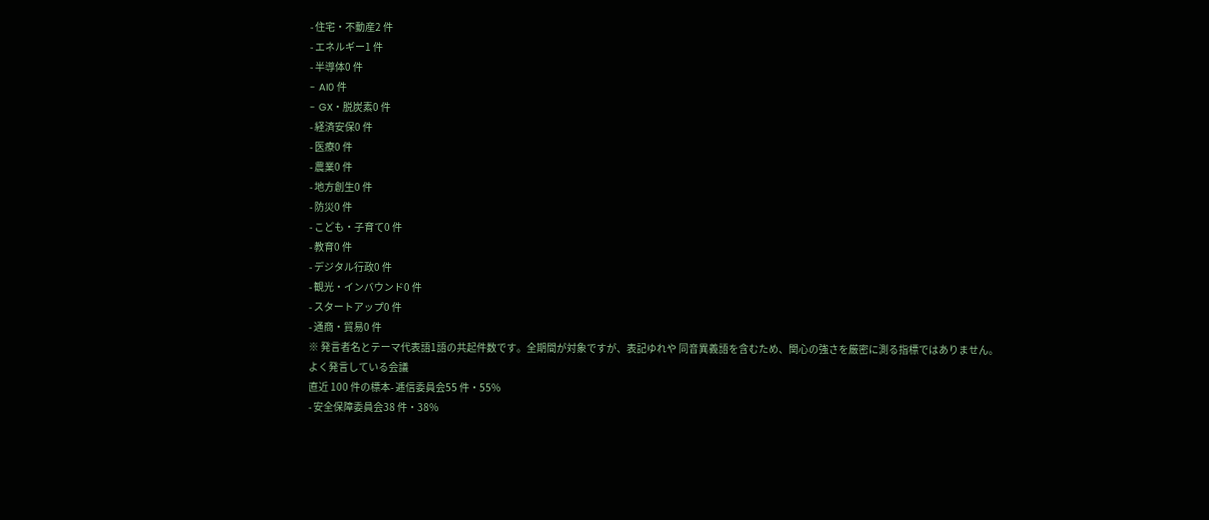- 住宅・不動産2 件
- エネルギー1 件
- 半導体0 件
- AI0 件
- GX・脱炭素0 件
- 経済安保0 件
- 医療0 件
- 農業0 件
- 地方創生0 件
- 防災0 件
- こども・子育て0 件
- 教育0 件
- デジタル行政0 件
- 観光・インバウンド0 件
- スタートアップ0 件
- 通商・貿易0 件
※ 発言者名とテーマ代表語1語の共起件数です。全期間が対象ですが、表記ゆれや 同音異義語を含むため、関心の強さを厳密に測る指標ではありません。
よく発言している会議
直近 100 件の標本- 逓信委員会55 件・55%
- 安全保障委員会38 件・38%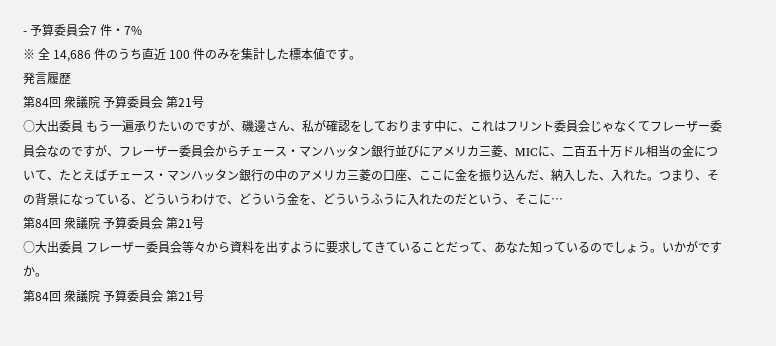- 予算委員会7 件・7%
※ 全 14,686 件のうち直近 100 件のみを集計した標本値です。
発言履歴
第84回 衆議院 予算委員会 第21号
○大出委員 もう一遍承りたいのですが、磯邊さん、私が確認をしております中に、これはフリント委員会じゃなくてフレーザー委員会なのですが、フレーザー委員会からチェース・マンハッタン銀行並びにアメリカ三菱、MICに、二百五十万ドル相当の金について、たとえばチェース・マンハッタン銀行の中のアメリカ三菱の口座、ここに金を振り込んだ、納入した、入れた。つまり、その背景になっている、どういうわけで、どういう金を、どういうふうに入れたのだという、そこに…
第84回 衆議院 予算委員会 第21号
○大出委員 フレーザー委員会等々から資料を出すように要求してきていることだって、あなた知っているのでしょう。いかがですか。
第84回 衆議院 予算委員会 第21号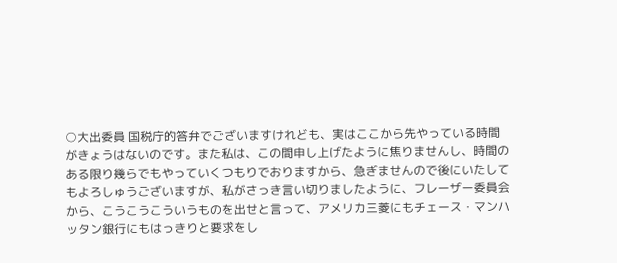○大出委員 国税庁的答弁でございますけれども、実はここから先やっている時間がきょうはないのです。また私は、この間申し上げたように焦りませんし、時間のある限り幾らでもやっていくつもりでおりますから、急ぎませんので後にいたしてもよろしゅうございますが、私がさっき言い切りましたように、フレーザー委員会から、こうこうこういうものを出せと言って、アメリカ三菱にもチェース・マンハッタン銀行にもはっきりと要求をし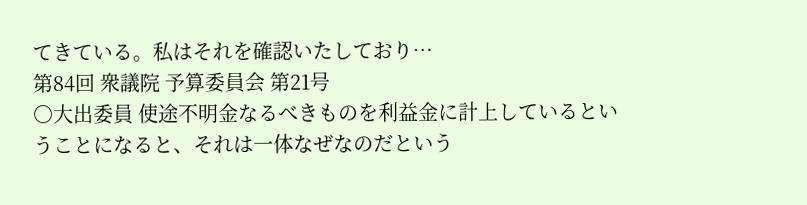てきている。私はそれを確認いたしており…
第84回 衆議院 予算委員会 第21号
○大出委員 使途不明金なるべきものを利益金に計上しているということになると、それは一体なぜなのだという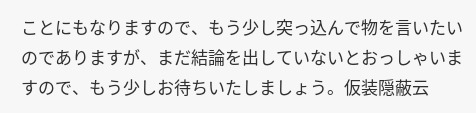ことにもなりますので、もう少し突っ込んで物を言いたいのでありますが、まだ結論を出していないとおっしゃいますので、もう少しお待ちいたしましょう。仮装隠蔽云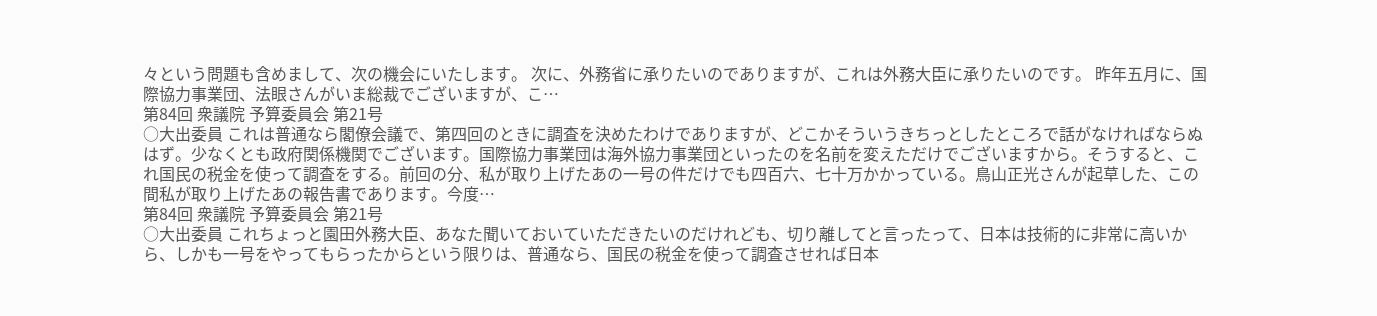々という問題も含めまして、次の機会にいたします。 次に、外務省に承りたいのでありますが、これは外務大臣に承りたいのです。 昨年五月に、国際協力事業団、法眼さんがいま総裁でございますが、こ…
第84回 衆議院 予算委員会 第21号
○大出委員 これは普通なら閣僚会議で、第四回のときに調査を決めたわけでありますが、どこかそういうきちっとしたところで話がなければならぬはず。少なくとも政府関係機関でございます。国際協力事業団は海外協力事業団といったのを名前を変えただけでございますから。そうすると、これ国民の税金を使って調査をする。前回の分、私が取り上げたあの一号の件だけでも四百六、七十万かかっている。鳥山正光さんが起草した、この間私が取り上げたあの報告書であります。今度…
第84回 衆議院 予算委員会 第21号
○大出委員 これちょっと園田外務大臣、あなた聞いておいていただきたいのだけれども、切り離してと言ったって、日本は技術的に非常に高いから、しかも一号をやってもらったからという限りは、普通なら、国民の税金を使って調査させれば日本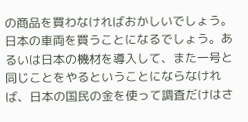の商品を買わなければおかしいでしょう。日本の車両を買うことになるでしょう。あるいは日本の機材を導入して、また一号と同じことをやるということにならなければ、日本の国民の金を使って調査だけはさ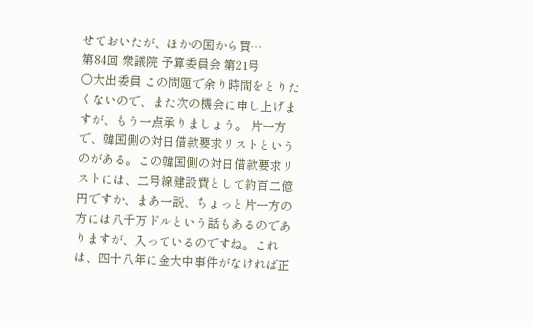せておいたが、ほかの国から買…
第84回 衆議院 予算委員会 第21号
○大出委員 この問題で余り時間をとりたくないので、また次の機会に申し上げますが、もう一点承りましょう。 片一方で、韓国側の対日借款要求リストというのがある。この韓国側の対日借款要求リストには、二号線建設費として約百二億円ですか、まあ一説、ちょっと片一方の方には八千万ドルという話もあるのでありますが、入っているのですね。これは、四十八年に金大中事件がなければ正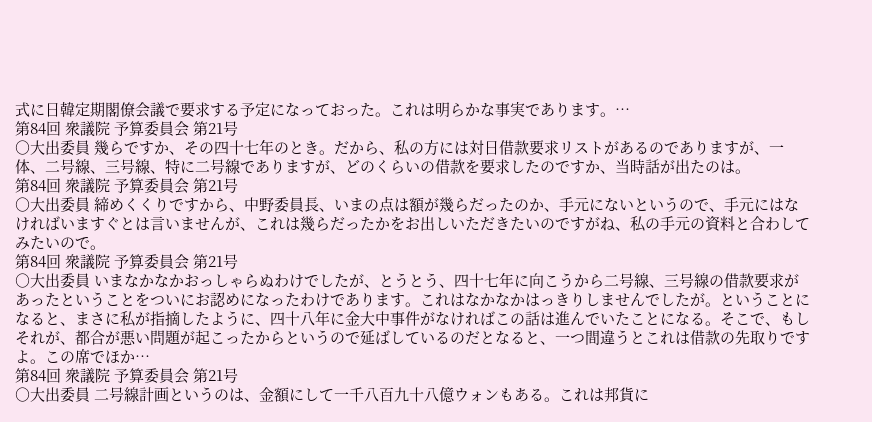式に日韓定期閣僚会議で要求する予定になっておった。これは明らかな事実であります。…
第84回 衆議院 予算委員会 第21号
○大出委員 幾らですか、その四十七年のとき。だから、私の方には対日借款要求リストがあるのでありますが、一体、二号線、三号線、特に二号線でありますが、どのくらいの借款を要求したのですか、当時話が出たのは。
第84回 衆議院 予算委員会 第21号
○大出委員 締めくくりですから、中野委員長、いまの点は額が幾らだったのか、手元にないというので、手元にはなければいますぐとは言いませんが、これは幾らだったかをお出しいただきたいのですがね、私の手元の資料と合わしてみたいので。
第84回 衆議院 予算委員会 第21号
○大出委員 いまなかなかおっしゃらぬわけでしたが、とうとう、四十七年に向こうから二号線、三号線の借款要求があったということをついにお認めになったわけであります。これはなかなかはっきりしませんでしたが。ということになると、まさに私が指摘したように、四十八年に金大中事件がなければこの話は進んでいたことになる。そこで、もしそれが、都合が悪い問題が起こったからというので延ばしているのだとなると、一つ間違うとこれは借款の先取りですよ。この席でほか…
第84回 衆議院 予算委員会 第21号
○大出委員 二号線計画というのは、金額にして一千八百九十八億ウォンもある。これは邦貨に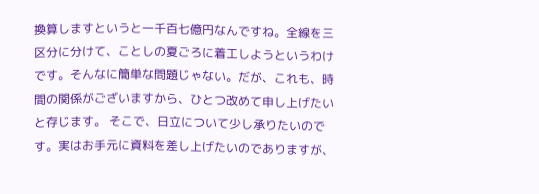換算しますというと一千百七億円なんですね。全線を三区分に分けて、ことしの夏ごろに着工しようというわけです。そんなに簡単な問題じゃない。だが、これも、時間の関係がございますから、ひとつ改めて申し上げたいと存じます。 そこで、日立について少し承りたいのです。実はお手元に資料を差し上げたいのでありますが、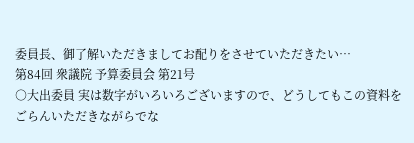委員長、御了解いただきましてお配りをさせていただきたい…
第84回 衆議院 予算委員会 第21号
○大出委員 実は数字がいろいろございますので、どうしてもこの資料をごらんいただきながらでな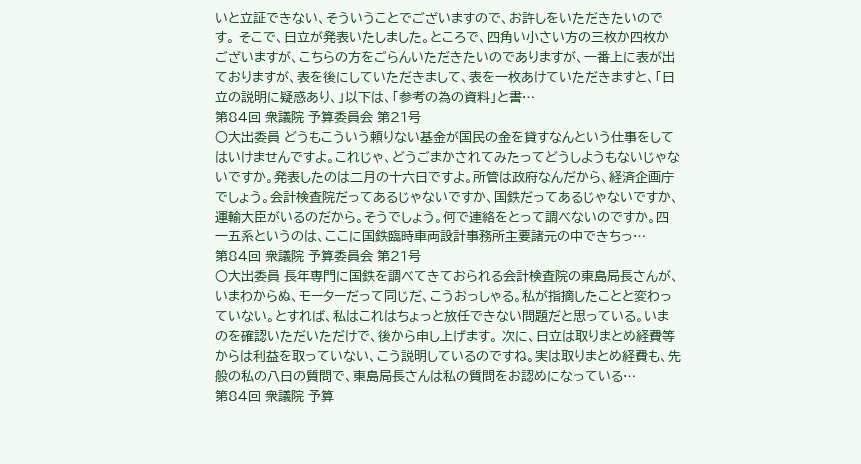いと立証できない、そういうことでございますので、お許しをいただきたいのです。 そこで、日立が発表いたしました。ところで、四角い小さい方の三枚か四枚かございますが、こちらの方をごらんいただきたいのでありますが、一番上に表が出ておりますが、表を後にしていただきまして、表を一枚あけていただきますと、「日立の説明に疑惑あり、」以下は、「参考の為の資料」と書…
第84回 衆議院 予算委員会 第21号
○大出委員 どうもこういう頼りない基金が国民の金を貸すなんという仕事をしてはいけませんですよ。これじゃ、どうごまかされてみたってどうしようもないじゃないですか。発表したのは二月の十六日ですよ。所管は政府なんだから、経済企画庁でしょう。会計検査院だってあるじゃないですか、国鉄だってあるじゃないですか、運輸大臣がいるのだから。そうでしょう。何で連絡をとって調べないのですか。四一五系というのは、ここに国鉄臨時車両設計事務所主要諸元の中できちっ…
第84回 衆議院 予算委員会 第21号
○大出委員 長年専門に国鉄を調べてきておられる会計検査院の東島局長さんが、いまわからぬ、モーターだって同じだ、こうおっしゃる。私が指摘したことと変わっていない。とすれば、私はこれはちょっと放任できない問題だと思っている。いまのを確認いただいただけで、後から申し上げます。 次に、日立は取りまとめ経費等からは利益を取っていない、こう説明しているのですね。実は取りまとめ経費も、先般の私の八日の質問で、東島局長さんは私の質問をお認めになっている…
第84回 衆議院 予算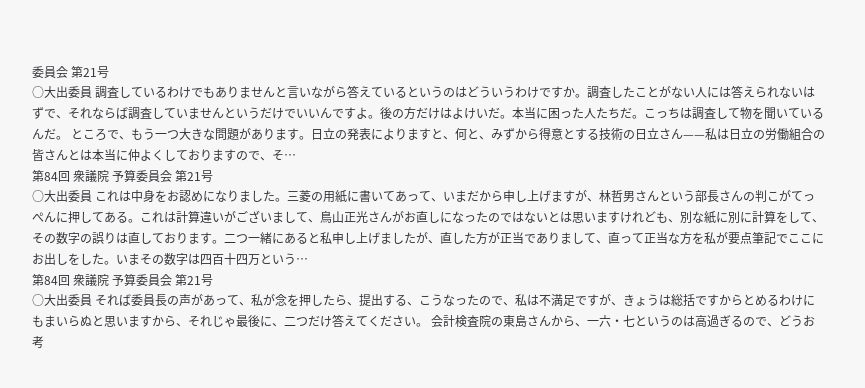委員会 第21号
○大出委員 調査しているわけでもありませんと言いながら答えているというのはどういうわけですか。調査したことがない人には答えられないはずで、それならば調査していませんというだけでいいんですよ。後の方だけはよけいだ。本当に困った人たちだ。こっちは調査して物を聞いているんだ。 ところで、もう一つ大きな問題があります。日立の発表によりますと、何と、みずから得意とする技術の日立さん——私は日立の労働組合の皆さんとは本当に仲よくしておりますので、そ…
第84回 衆議院 予算委員会 第21号
○大出委員 これは中身をお認めになりました。三菱の用紙に書いてあって、いまだから申し上げますが、林哲男さんという部長さんの判こがてっぺんに押してある。これは計算違いがございまして、鳥山正光さんがお直しになったのではないとは思いますけれども、別な紙に別に計算をして、その数字の誤りは直しております。二つ一緒にあると私申し上げましたが、直した方が正当でありまして、直って正当な方を私が要点筆記でここにお出しをした。いまその数字は四百十四万という…
第84回 衆議院 予算委員会 第21号
○大出委員 それば委員長の声があって、私が念を押したら、提出する、こうなったので、私は不満足ですが、きょうは総括ですからとめるわけにもまいらぬと思いますから、それじゃ最後に、二つだけ答えてください。 会計検査院の東島さんから、一六・七というのは高過ぎるので、どうお考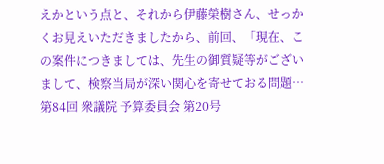えかという点と、それから伊藤榮樹さん、せっかくお見えいただきましたから、前回、「現在、この案件につきましては、先生の御質疑等がございまして、検察当局が深い関心を寄せておる問題…
第84回 衆議院 予算委員会 第20号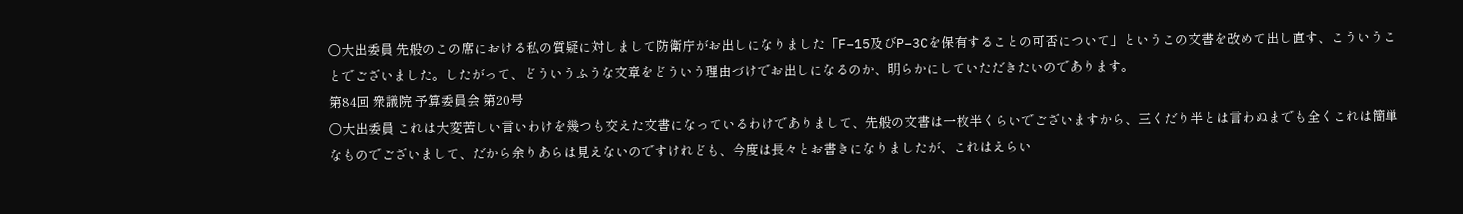○大出委員 先般のこの席における私の質疑に対しまして防衛庁がお出しになりました「F−15及びP−3Cを保有することの可否について」というこの文書を改めて出し直す、こういうことでございました。したがって、どういうふうな文章をどういう理由づけでお出しになるのか、明らかにしていただきたいのであります。
第84回 衆議院 予算委員会 第20号
○大出委員 これは大変苦しい言いわけを幾つも交えた文書になっているわけでありまして、先般の文書は一枚半くらいでございますから、三くだり半とは言わぬまでも全くこれは簡単なものでございまして、だから余りあらは見えないのですけれども、今度は長々とお書きになりましたが、これはえらい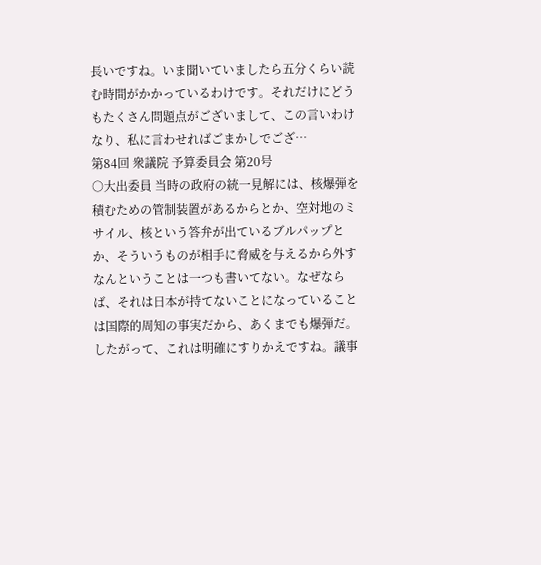長いですね。いま聞いていましたら五分くらい読む時間がかかっているわけです。それだけにどうもたくさん問題点がございまして、この言いわけなり、私に言わせればごまかしでござ…
第84回 衆議院 予算委員会 第20号
○大出委員 当時の政府の統一見解には、核爆弾を積むための管制装置があるからとか、空対地のミサイル、核という答弁が出ているブルパップとか、そういうものが相手に脅威を与えるから外すなんということは一つも書いてない。なぜならば、それは日本が持てないことになっていることは国際的周知の事実だから、あくまでも爆弾だ。したがって、これは明確にすりかえですね。議事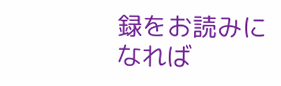録をお読みになれば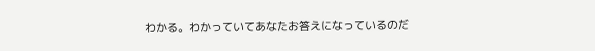わかる。わかっていてあなたお答えになっているのだ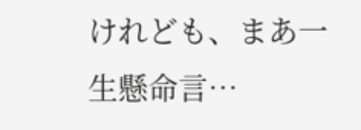けれども、まあ一生懸命言…